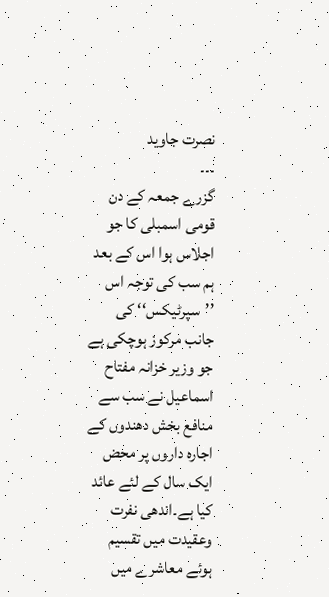نصرت جاوید
۔۔۔
گزرے جمعہ کے دن قومی اسمبلی کا جو اجلاس ہوا اس کے بعد ہم سب کی توجہ اس ’’سپرٹیکس‘‘ کی جانب مرکوز ہوچکی ہے جو وزیر خزانہ مفتاح اسماعیل نے سب سے منافع بخش دھندوں کے اجارہ داروں پر محض ایک سال کے لئے عائد کیا ہے۔اندھی نفرت وعقیدت میں تقسیم ہوئے معاشرے میں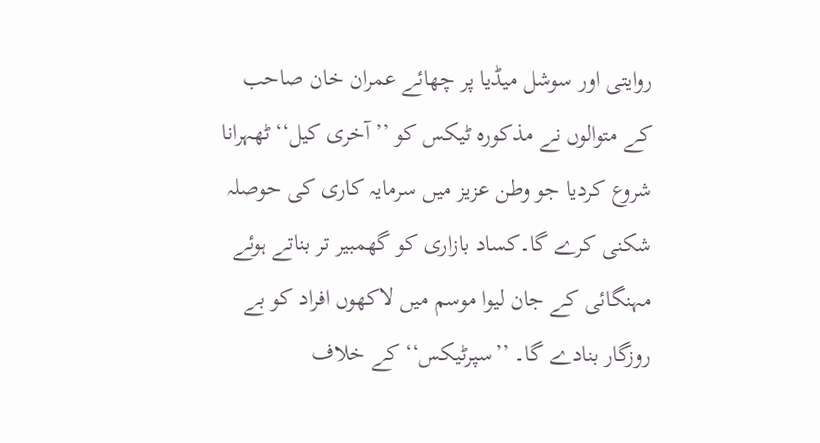روایتی اور سوشل میڈیا پر چھائے عمران خان صاحب کے متوالوں نے مذکورہ ٹیکس کو ’’آخری کیل‘‘ ٹھہرانا شروع کردیا جو وطن عزیز میں سرمایہ کاری کی حوصلہ شکنی کرے گا۔کساد بازاری کو گھمبیر تر بناتے ہوئے مہنگائی کے جان لیوا موسم میں لاکھوں افراد کو بے روزگار بنادے گا۔ ’’سپرٹیکس‘‘ کے خلاف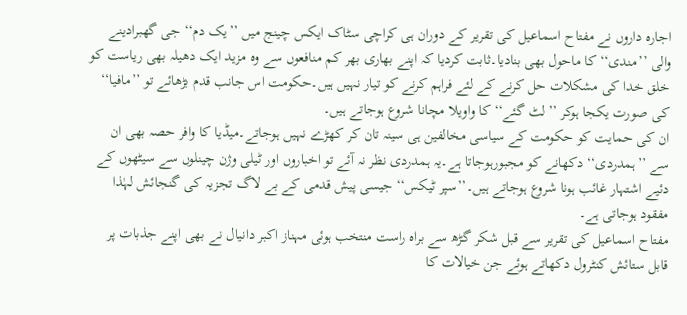اجارہ داروں نے مفتاح اسماعیل کی تقریر کے دوران ہی کراچی سٹاک ایکس چینج میں ’’یک دم‘‘ جی گھبرادینے والی ’’مندی‘‘ کا ماحول بھی بنادیا۔ثابت کردیا کہ اپنے بھاری بھر کم منافعوں سے وہ مزید ایک دھیلہ بھی ریاست کو خلق خدا کی مشکلات حل کرنے کے لئے فراہم کرنے کو تیار نہیں ہیں۔حکومت اس جانب قدم بڑھائے تو ’’مافیا‘‘ کی صورت یکجا ہوکر ’’لٹ گئے‘‘ کا واویلا مچانا شروع ہوجاتے ہیں۔
ان کی حمایت کو حکومت کے سیاسی مخالفین ہی سینہ تان کر کھڑے نہیں ہوجاتے۔میڈیا کا وافر حصہ بھی ان سے ’’ہمدردی‘‘ دکھانے کو مجبورہوجاتا ہے۔یہ ہمدردی نظر نہ آئے تو اخباروں اور ٹیلی وژن چینلوں سے سیٹھوں کے دئیے اشتہار غائب ہونا شروع ہوجاتے ہیں۔’’سپر ٹیکس‘‘ جیسی پیش قدمی کے بے لاگ تجزیہ کی گنجائش لہٰذا مفقود ہوجاتی ہے۔
مفتاح اسماعیل کی تقریر سے قبل شکر گڑھ سے براہ راست منتخب ہوئی مہناز اکبر دانیال نے بھی اپنے جذبات پر قابل ستائش کنٹرول دکھاتے ہوئے جن خیالات کا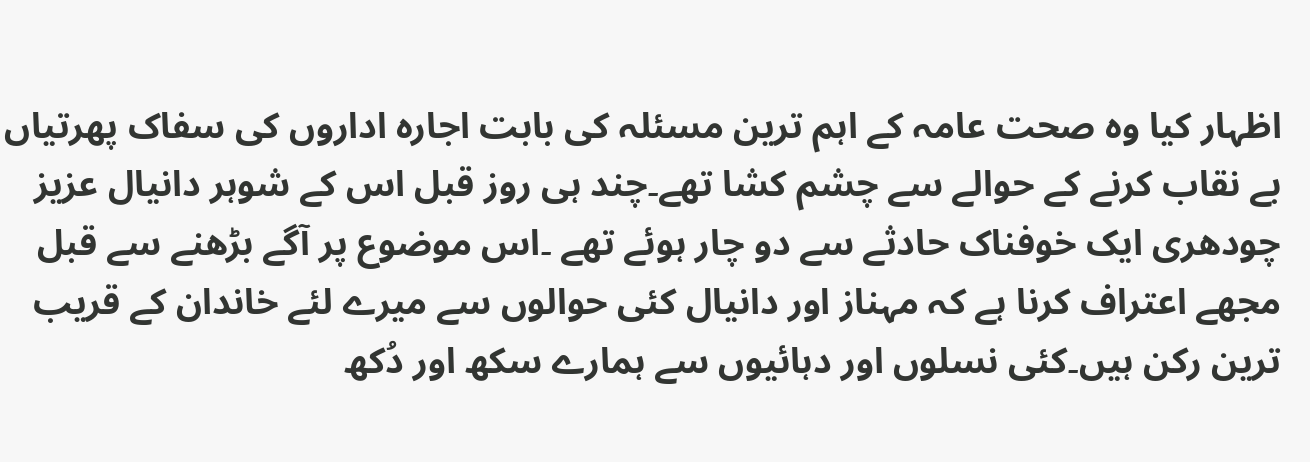اظہار کیا وہ صحت عامہ کے اہم ترین مسئلہ کی بابت اجارہ اداروں کی سفاک پھرتیاں بے نقاب کرنے کے حوالے سے چشم کشا تھے۔چند ہی روز قبل اس کے شوہر دانیال عزیز چودھری ایک خوفناک حادثے سے دو چار ہوئے تھے ۔اس موضوع پر آگے بڑھنے سے قبل مجھے اعتراف کرنا ہے کہ مہناز اور دانیال کئی حوالوں سے میرے لئے خاندان کے قریب ترین رکن ہیں۔کئی نسلوں اور دہائیوں سے ہمارے سکھ اور دُکھ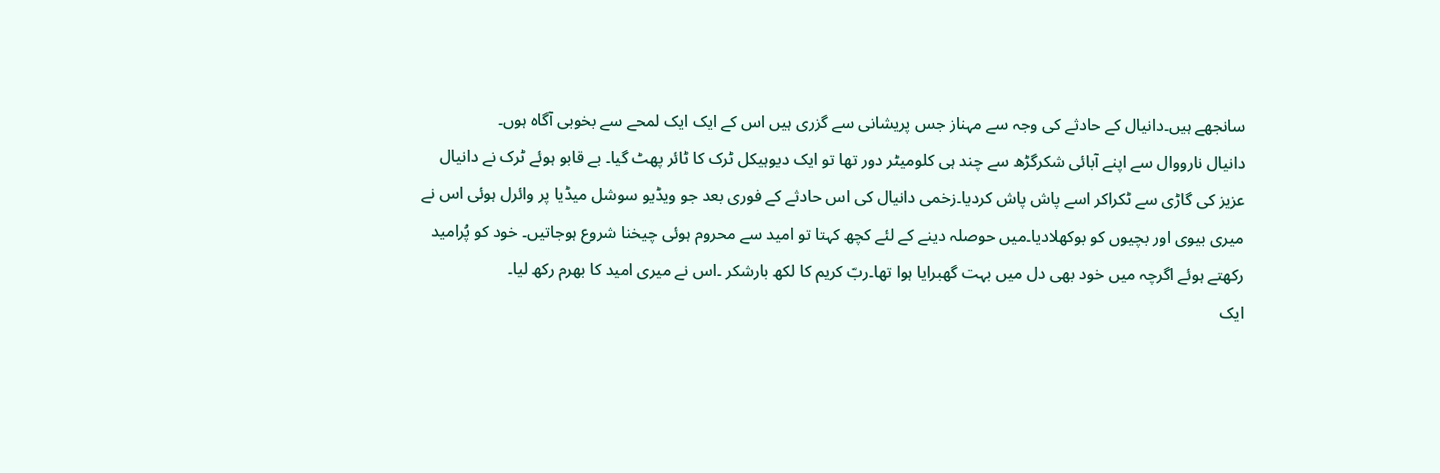سانجھے ہیں۔دانیال کے حادثے کی وجہ سے مہناز جس پریشانی سے گزری ہیں اس کے ایک ایک لمحے سے بخوبی آگاہ ہوں۔
دانیال نارووال سے اپنے آبائی شکرگڑھ سے چند ہی کلومیٹر دور تھا تو ایک دیوہیکل ٹرک کا ٹائر پھٹ گیا۔ بے قابو ہوئے ٹرک نے دانیال عزیز کی گاڑی سے ٹکراکر اسے پاش پاش کردیا۔زخمی دانیال کی اس حادثے کے فوری بعد جو ویڈیو سوشل میڈیا پر وائرل ہوئی اس نے میری بیوی اور بچیوں کو بوکھلادیا۔میں حوصلہ دینے کے لئے کچھ کہتا تو امید سے محروم ہوئی چیخنا شروع ہوجاتیں۔ خود کو پُرامید رکھتے ہوئے اگرچہ میں خود بھی دل میں بہت گھبرایا ہوا تھا۔ربّ کریم کا لکھ بارشکر ۔اس نے میری امید کا بھرم رکھ لیا۔
ایک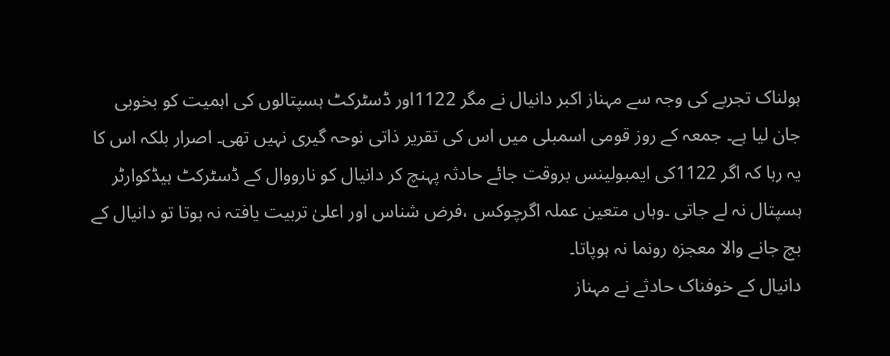ہولناک تجربے کی وجہ سے مہناز اکبر دانیال نے مگر 1122اور ڈسٹرکٹ ہسپتالوں کی اہمیت کو بخوبی جان لیا ہے۔ جمعہ کے روز قومی اسمبلی میں اس کی تقریر ذاتی نوحہ گیری نہیں تھی۔ اصرار بلکہ اس کا یہ رہا کہ اگر 1122کی ایمبولینس بروقت جائے حادثہ پہنچ کر دانیال کو نارووال کے ڈسٹرکٹ ہیڈکوارٹر ہسپتال نہ لے جاتی ۔وہاں متعین عملہ اگرچوکس ،فرض شناس اور اعلیٰ تربیت یافتہ نہ ہوتا تو دانیال کے بچ جانے والا معجزہ رونما نہ ہوپاتا۔
دانیال کے خوفناک حادثے نے مہناز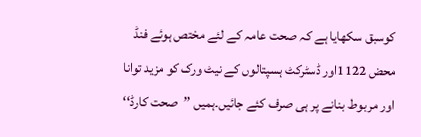کوسبق سکھایا ہے کہ صحت عامہ کے لئے مختص ہوئے فنڈ محض 1122اور ڈسٹرکٹ ہسپتالوں کے نیٹ ورک کو مزید توانا اور مربوط بنانے پر ہی صرف کئے جائیں۔ہمیں ’’صحت کارڈ‘‘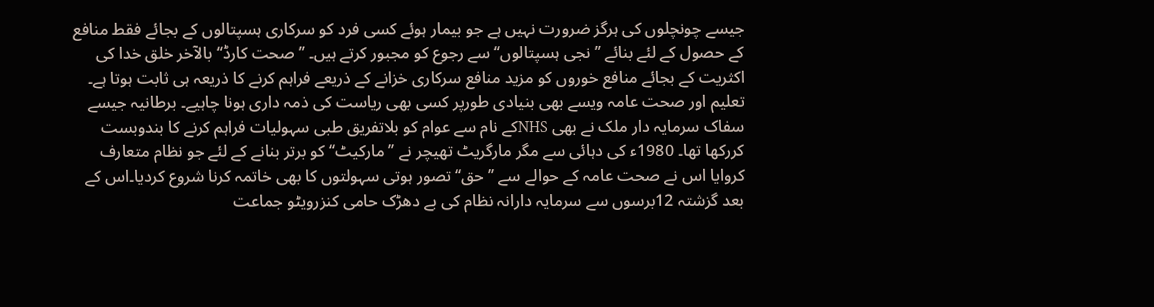جیسے چونچلوں کی ہرگز ضرورت نہیں ہے جو بیمار ہوئے کسی فرد کو سرکاری ہسپتالوں کے بجائے فقط منافع کے حصول کے لئے بنائے ’’نجی ہسپتالوں‘‘سے رجوع کو مجبور کرتے ہیں۔ ’’صحت کارڈ‘‘ بالآخر خلق خدا کی اکثریت کے بجائے منافع خوروں کو مزید منافع سرکاری خزانے کے ذریعے فراہم کرنے کا ذریعہ ہی ثابت ہوتا ہے۔
تعلیم اور صحت عامہ ویسے بھی بنیادی طورپر کسی بھی ریاست کی ذمہ داری ہونا چاہیے۔ برطانیہ جیسے سفاک سرمایہ دار ملک نے بھی NHSکے نام سے عوام کو بلاتفریق طبی سہولیات فراہم کرنے کا بندوبست کررکھا تھا۔ 1980ء کی دہائی سے مگر مارگریٹ تھیچر نے ’’مارکیٹ‘‘ کو برتر بنانے کے لئے جو نظام متعارف کروایا اس نے صحت عامہ کے حوالے سے ’’حق‘‘ تصور ہوتی سہولتوں کا بھی خاتمہ کرنا شروع کردیا۔اس کے بعد گزشتہ 12برسوں سے سرمایہ دارانہ نظام کی بے دھڑک حامی کنزرویٹو جماعت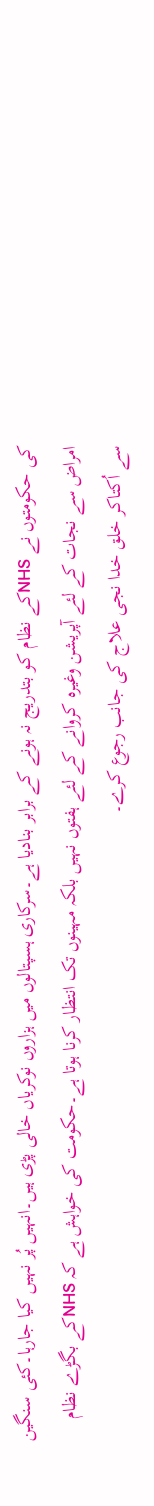کی حکومتوں نے NHSکے نظام کو بتدریج نہ ہونے کے برابر بنادیا ہے۔سرکاری ہسپتالوں میں ہزاروں نوکریاں خالی پڑی ہیں۔انہیں پُر نہیں کیا جارہا۔کئی سنگین امراض سے نجات کے لئے آپریشن وغیرہ کروانے کے لئے ہفتوں نہیں بلکہ مہینوں تک انتظار کرنا ہوتا ہے۔حکومت کی خواہش ہے کہ NHSکے بگڑے نظام سے اُکتاکر خلق خدا نجی علاج کی جانب رجوع کرے۔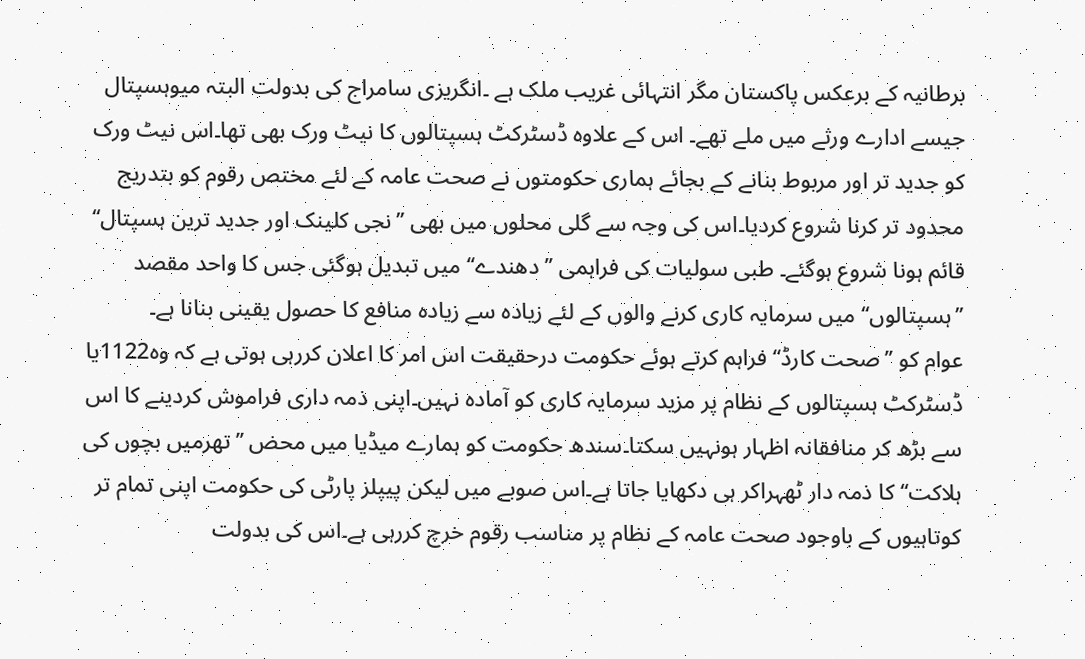برطانیہ کے برعکس پاکستان مگر انتہائی غریب ملک ہے ۔انگریزی سامراج کی بدولت البتہ میوہسپتال جیسے ادارے ورثے میں ملے تھے۔ اس کے علاوہ ڈسٹرکٹ ہسپتالوں کا نیٹ ورک بھی تھا۔اس نیٹ ورک کو جدید تر اور مربوط بنانے کے بجائے ہماری حکومتوں نے صحت عامہ کے لئے مختص رقوم کو بتدریج محدود تر کرنا شروع کردیا۔اس کی وجہ سے گلی محلوں میں بھی ’’نجی کلینک اور جدید ترین ہسپتال‘‘ قائم ہونا شروع ہوگئے۔ طبی سولیات کی فراہمی ’’دھندے‘‘ میں تبدیل ہوگئی جس کا واحد مقصد ’’ہسپتالوں‘‘ میں سرمایہ کاری کرنے والوں کے لئے زیادہ سے زیادہ منافع کا حصول یقینی بنانا ہے۔
عوام کو ’’صحت کارڈ‘‘ فراہم کرتے ہوئے حکومت درحقیقت اس امر کا اعلان کررہی ہوتی ہے کہ وہ1122یا ڈسٹرکٹ ہسپتالوں کے نظام پر مزید سرمایہ کاری کو آمادہ نہیں۔اپنی ذمہ داری فراموش کردینے کا اس سے بڑھ کر منافقانہ اظہار ہونہیں سکتا۔سندھ حکومت کو ہمارے میڈیا میں محض ’’تھرمیں بچوں کی ہلاکت‘‘ کا ذمہ دار ٹھہراکر ہی دکھایا جاتا ہے۔اس صوبے میں لیکن پیپلز پارٹی کی حکومت اپنی تمام تر کوتاہیوں کے باوجود صحت عامہ کے نظام پر مناسب رقوم خرچ کررہی ہے۔اس کی بدولت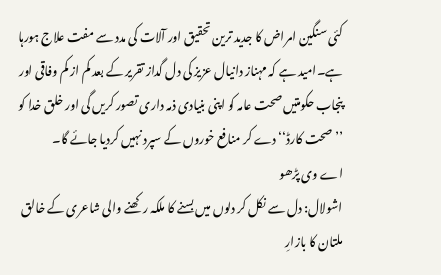کئی سنگین امراض کا جدید ترین تحقیق اور آلات کی مدد سے مفت علاج ہورہا ہے۔امید ہے کہ مہناز دانیال عزیز کی دل گداز تقریر کے بعد کم از کم وفاقی اور پنجاب حکومتیں صحت عامہ کو اپنی بنیادی ذمہ داری تصور کریں گی اور خلق خدا کو ’’صحت کارڈ‘‘ دے کر منافع خوروں کے سپرد نہیں کردیا جائے گا۔
اے وی پڑھو
اشولال: دل سے نکل کر دلوں میں بسنے کا ملکہ رکھنے والی شاعری کے خالق
ملتان کا بازارِ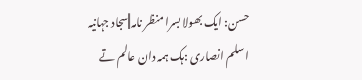حسن: ایک بھولا بسرا منظر نامہ||سجاد جہانیہ
اسلم انصاری :ہک ہمہ دان عالم تے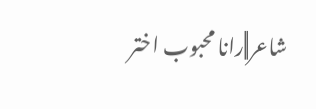شاعر||رانا محبوب اختر